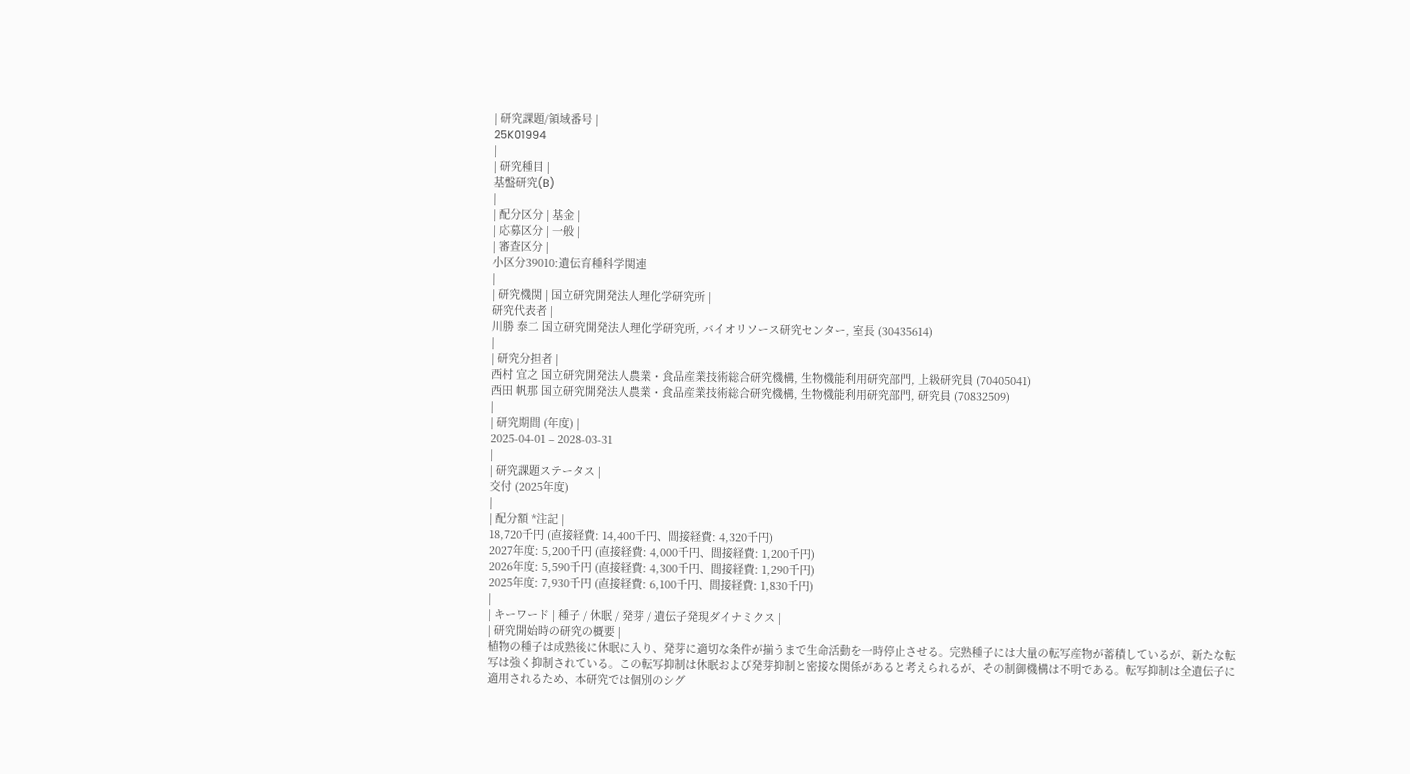| 研究課題/領域番号 |
25K01994
|
| 研究種目 |
基盤研究(B)
|
| 配分区分 | 基金 |
| 応募区分 | 一般 |
| 審査区分 |
小区分39010:遺伝育種科学関連
|
| 研究機関 | 国立研究開発法人理化学研究所 |
研究代表者 |
川勝 泰二 国立研究開発法人理化学研究所, バイオリソース研究センター, 室長 (30435614)
|
| 研究分担者 |
西村 宜之 国立研究開発法人農業・食品産業技術総合研究機構, 生物機能利用研究部門, 上級研究員 (70405041)
西田 帆那 国立研究開発法人農業・食品産業技術総合研究機構, 生物機能利用研究部門, 研究員 (70832509)
|
| 研究期間 (年度) |
2025-04-01 – 2028-03-31
|
| 研究課題ステータス |
交付 (2025年度)
|
| 配分額 *注記 |
18,720千円 (直接経費: 14,400千円、間接経費: 4,320千円)
2027年度: 5,200千円 (直接経費: 4,000千円、間接経費: 1,200千円)
2026年度: 5,590千円 (直接経費: 4,300千円、間接経費: 1,290千円)
2025年度: 7,930千円 (直接経費: 6,100千円、間接経費: 1,830千円)
|
| キーワード | 種子 / 休眠 / 発芽 / 遺伝子発現ダイナミクス |
| 研究開始時の研究の概要 |
植物の種子は成熟後に休眠に入り、発芽に適切な条件が揃うまで生命活動を一時停止させる。完熟種子には大量の転写産物が蓄積しているが、新たな転写は強く抑制されている。この転写抑制は休眠および発芽抑制と密接な関係があると考えられるが、その制御機構は不明である。転写抑制は全遺伝子に適用されるため、本研究では個別のシグ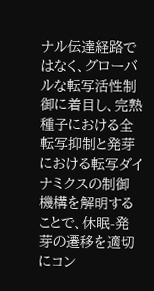ナル伝達経路ではなく、グローバルな転写活性制御に着目し、完熟種子における全転写抑制と発芽における転写ダイナミクスの制御機構を解明することで、休眠-発芽の遷移を適切にコン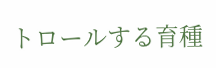トロールする育種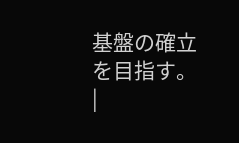基盤の確立を目指す。
|